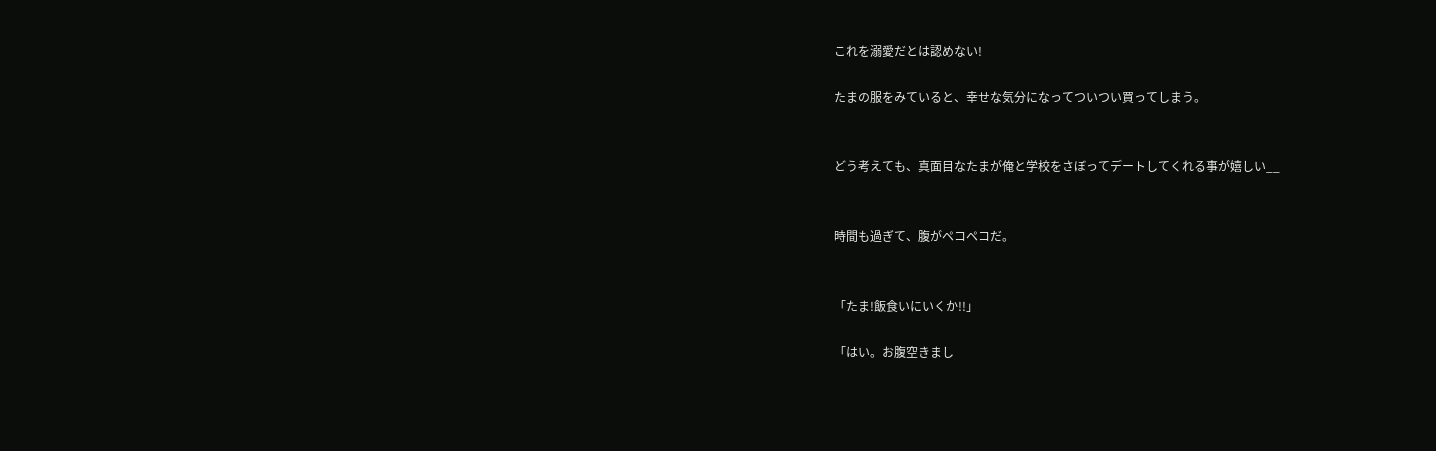これを溺愛だとは認めない!

たまの服をみていると、幸せな気分になってついつい買ってしまう。


どう考えても、真面目なたまが俺と学校をさぼってデートしてくれる事が嬉しい__


時間も過ぎて、腹がペコペコだ。


「たま!飯食いにいくか!!」

「はい。お腹空きまし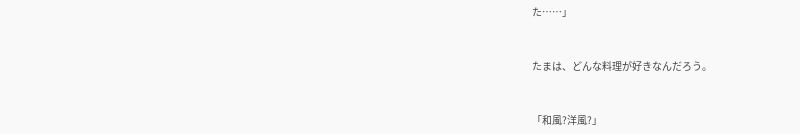た……」


たまは、どんな料理が好きなんだろう。


「和風?洋風?」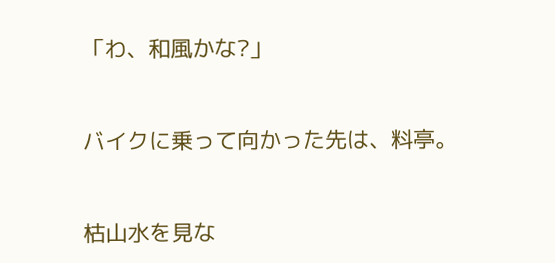「わ、和風かな?」


バイクに乗って向かった先は、料亭。


枯山水を見な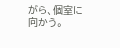がら、個室に向かう。